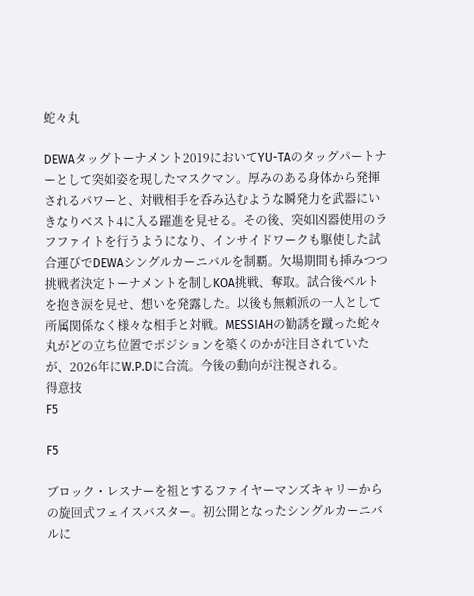蛇々丸

DEWAタッグトーナメント2019においてYU-TAのタッグパートナーとして突如姿を現したマスクマン。厚みのある身体から発揮されるパワーと、対戦相手を呑み込むような瞬発力を武器にいきなりベスト4に入る躍進を見せる。その後、突如凶器使用のラフファイトを行うようになり、インサイドワークも駆使した試合運びでDEWAシングルカーニバルを制覇。欠場期間も挿みつつ挑戦者決定トーナメントを制しKOA挑戦、奪取。試合後ベルトを抱き涙を見せ、想いを発露した。以後も無頼派の一人として所属関係なく様々な相手と対戦。MESSIAHの勧誘を蹴った蛇々丸がどの立ち位置でポジションを築くのかが注目されていたが、2026年にW.P.Dに合流。今後の動向が注視される。
得意技
F5

F5

ブロック・レスナーを祖とするファイヤーマンズキャリーからの旋回式フェイスバスター。初公開となったシングルカーニバルに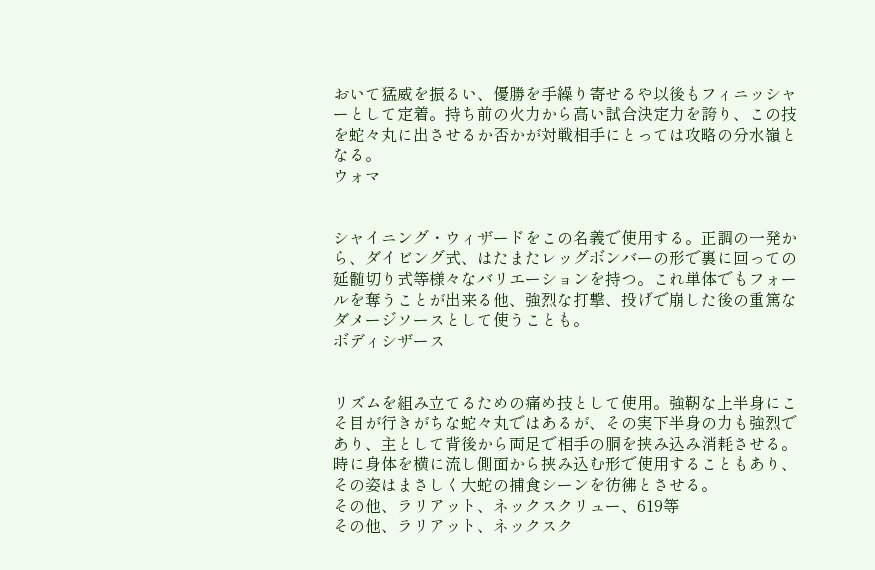おいて猛威を振るい、優勝を手繰り寄せるや以後もフィニッシャーとして定着。持ち前の火力から高い試合決定力を誇り、この技を蛇々丸に出させるか否かが対戦相手にとっては攻略の分水嶺となる。
ウォマ


シャイニング・ウィザードをこの名義で使用する。正調の一発から、ダイビング式、はたまたレッグボンバーの形で裏に回っての延髄切り式等様々なバリエーションを持つ。これ単体でもフォールを奪うことが出来る他、強烈な打撃、投げで崩した後の重篤なダメージソースとして使うことも。
ボディシザース


リズムを組み立てるための痛め技として使用。強靭な上半身にこそ目が行きがちな蛇々丸ではあるが、その実下半身の力も強烈であり、主として背後から両足で相手の胴を挟み込み消耗させる。時に身体を横に流し側面から挟み込む形で使用することもあり、その姿はまさしく大蛇の捕食シーンを彷彿とさせる。
その他、ラリアット、ネックスクリュー、619等
その他、ラリアット、ネックスク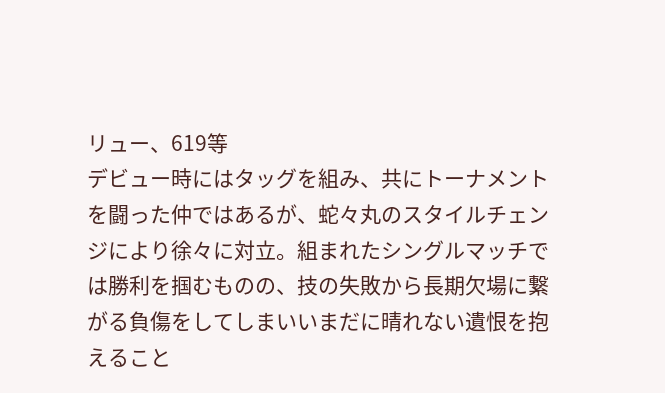リュー、619等
デビュー時にはタッグを組み、共にトーナメントを闘った仲ではあるが、蛇々丸のスタイルチェンジにより徐々に対立。組まれたシングルマッチでは勝利を掴むものの、技の失敗から長期欠場に繋がる負傷をしてしまいいまだに晴れない遺恨を抱えること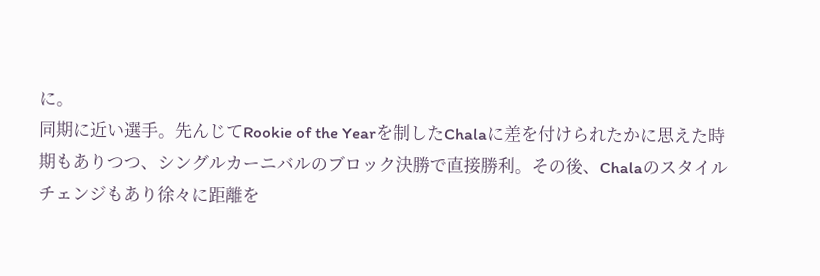に。
同期に近い選手。先んじてRookie of the Yearを制したChalaに差を付けられたかに思えた時期もありつつ、シングルカーニバルのブロック決勝で直接勝利。その後、Chalaのスタイルチェンジもあり徐々に距離を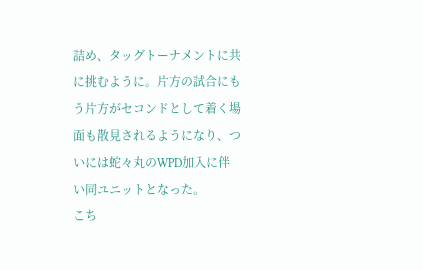詰め、タッグトーナメントに共に挑むように。片方の試合にもう片方がセコンドとして着く場面も散見されるようになり、ついには蛇々丸のWPD加入に伴い同ユニットとなった。
こち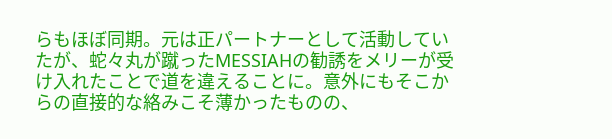らもほぼ同期。元は正パートナーとして活動していたが、蛇々丸が蹴ったMESSIAHの勧誘をメリーが受け入れたことで道を違えることに。意外にもそこからの直接的な絡みこそ薄かったものの、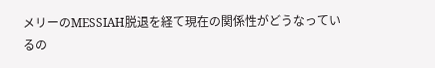メリーのMESSIAH脱退を経て現在の関係性がどうなっているの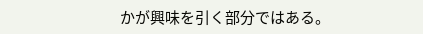かが興味を引く部分ではある。